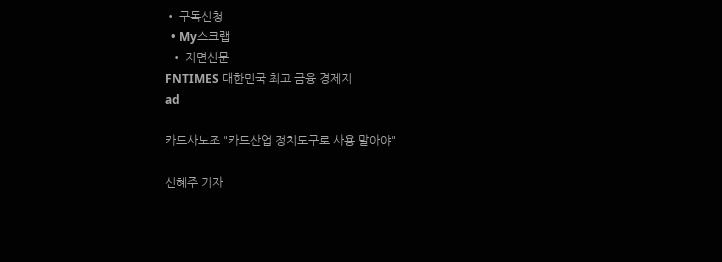• 구독신청
  • My스크랩
  • 지면신문
FNTIMES 대한민국 최고 금융 경제지
ad

카드사노조 "카드산업 정치도구로 사용 말아야"

신혜주 기자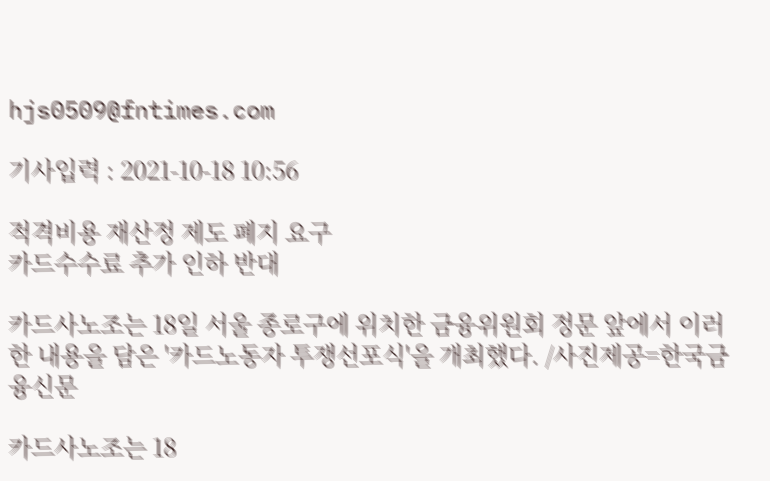hjs0509@fntimes.com

기사입력 : 2021-10-18 10:56

적격비용 재산정 제도 폐지 요구
카드수수료 추가 인하 반대

카드사노조는 18일 서울 종로구에 위치한 금융위원회 정문 앞에서 이러한 내용을 담은 '카드노동자 투쟁선포식'을 개최했다. /사진제공=한국금융신문

카드사노조는 18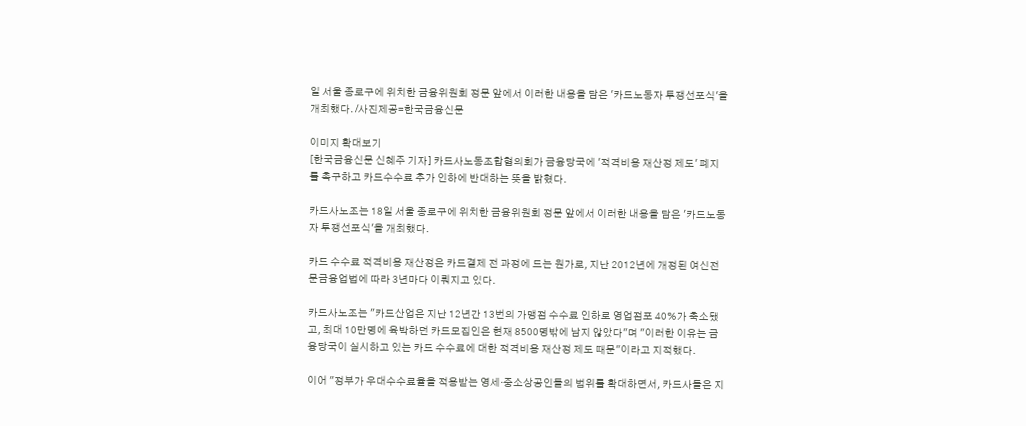일 서울 종로구에 위치한 금융위원회 정문 앞에서 이러한 내용을 담은 '카드노동자 투쟁선포식'을 개최했다. /사진제공=한국금융신문

이미지 확대보기
[한국금융신문 신혜주 기자] 카드사노동조합협의회가 금융당국에 '적격비용 재산정 제도' 폐지를 촉구하고 카드수수료 추가 인하에 반대하는 뜻을 밝혔다.

카드사노조는 18일 서울 종로구에 위치한 금융위원회 정문 앞에서 이러한 내용을 담은 '카드노동자 투쟁선포식'을 개최했다.

카드 수수료 적격비용 재산정은 카드결제 전 과정에 드는 원가로, 지난 2012년에 개정된 여신전문금융업법에 따라 3년마다 이뤄지고 있다.

카드사노조는 "카드산업은 지난 12년간 13번의 가맹점 수수료 인하로 영업점포 40%가 축소됐고, 최대 10만명에 육박하던 카드모집인은 현재 8500명밖에 남지 않았다"며 "이러한 이유는 금융당국이 실시하고 있는 카드 수수료에 대한 적격비용 재산정 제도 때문"이라고 지적했다.

이어 "정부가 우대수수료율을 적용받는 영세·중소상공인들의 범위를 확대하면서, 카드사들은 지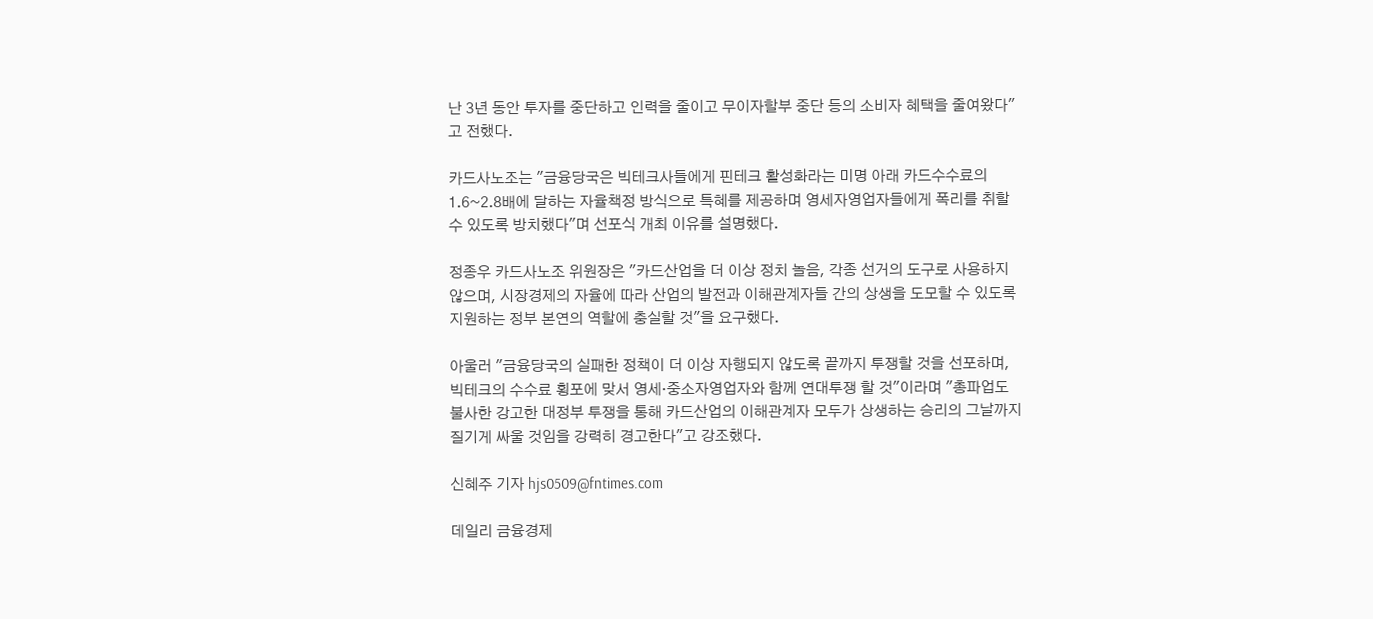난 3년 동안 투자를 중단하고 인력을 줄이고 무이자할부 중단 등의 소비자 혜택을 줄여왔다"고 전했다.

카드사노조는 "금융당국은 빅테크사들에게 핀테크 활성화라는 미명 아래 카드수수료의 1.6~2.8배에 달하는 자율책정 방식으로 특혜를 제공하며 영세자영업자들에게 폭리를 취할 수 있도록 방치했다"며 선포식 개최 이유를 설명했다.

정종우 카드사노조 위원장은 "카드산업을 더 이상 정치 놀음, 각종 선거의 도구로 사용하지 않으며, 시장경제의 자율에 따라 산업의 발전과 이해관계자들 간의 상생을 도모할 수 있도록 지원하는 정부 본연의 역할에 충실할 것"을 요구했다.

아울러 "금융당국의 실패한 정책이 더 이상 자행되지 않도록 끝까지 투쟁할 것을 선포하며, 빅테크의 수수료 횡포에 맞서 영세·중소자영업자와 함께 연대투쟁 할 것"이라며 "총파업도 불사한 강고한 대정부 투쟁을 통해 카드산업의 이해관계자 모두가 상생하는 승리의 그날까지 질기게 싸울 것임을 강력히 경고한다"고 강조했다.

신혜주 기자 hjs0509@fntimes.com

데일리 금융경제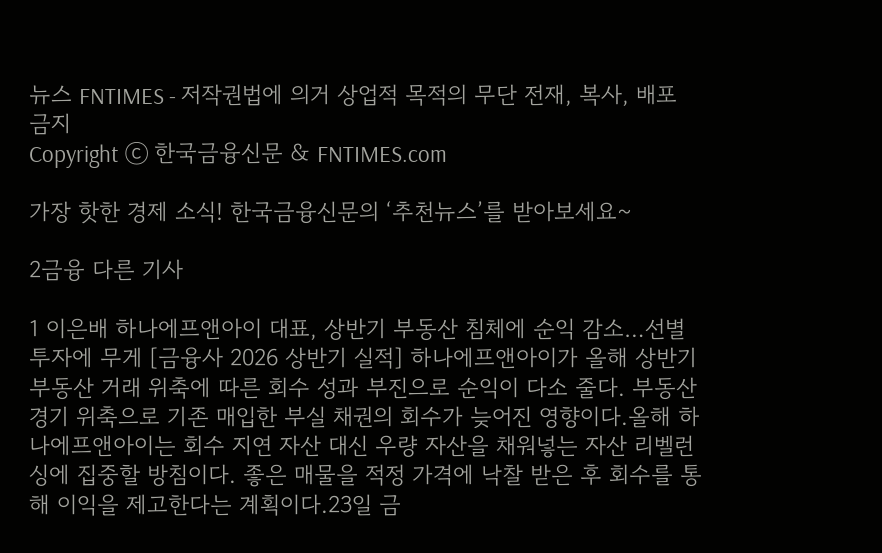뉴스 FNTIMES - 저작권법에 의거 상업적 목적의 무단 전재, 복사, 배포 금지
Copyright ⓒ 한국금융신문 & FNTIMES.com

가장 핫한 경제 소식! 한국금융신문의 ‘추천뉴스’를 받아보세요~

2금융 다른 기사

1 이은배 하나에프앤아이 대표, 상반기 부동산 침체에 순익 감소…선별투자에 무게 [금융사 2026 상반기 실적] 하나에프앤아이가 올해 상반기 부동산 거래 위축에 따른 회수 성과 부진으로 순익이 다소 줄다. 부동산 경기 위축으로 기존 매입한 부실 채권의 회수가 늦어진 영향이다.올해 하나에프앤아이는 회수 지연 자산 대신 우량 자산을 채워넣는 자산 리벨런싱에 집중할 방침이다. 좋은 매물을 적정 가격에 낙찰 받은 후 회수를 통해 이익을 제고한다는 계획이다.23일 금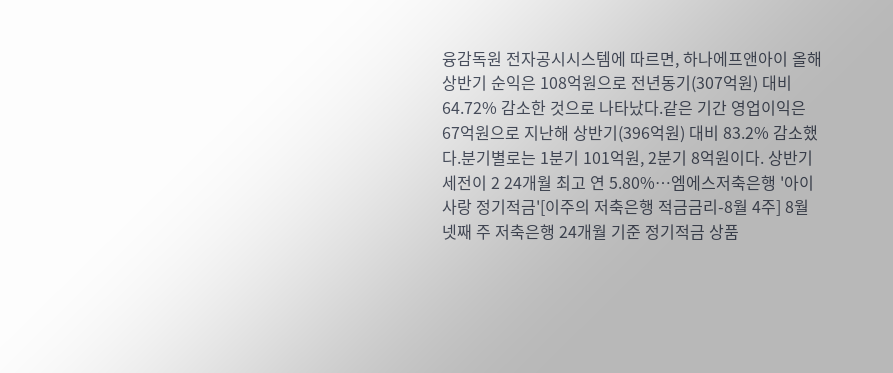융감독원 전자공시시스템에 따르면, 하나에프앤아이 올해 상반기 순익은 108억원으로 전년동기(307억원) 대비 64.72% 감소한 것으로 나타났다.같은 기간 영업이익은 67억원으로 지난해 상반기(396억원) 대비 83.2% 감소했다.분기별로는 1분기 101억원, 2분기 8억원이다. 상반기 세전이 2 24개월 최고 연 5.80%…엠에스저축은행 '아이사랑 정기적금'[이주의 저축은행 적금금리-8월 4주] 8월 넷째 주 저축은행 24개월 기준 정기적금 상품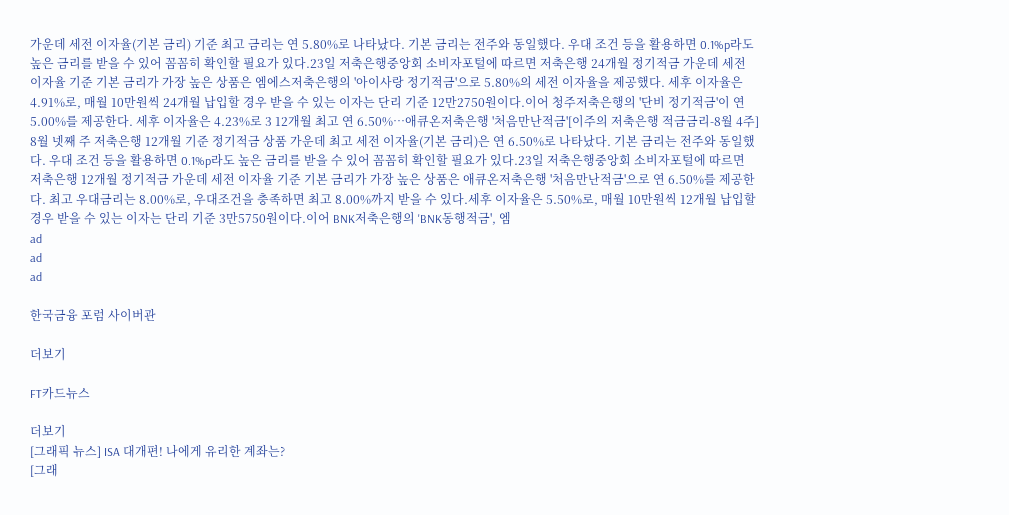가운데 세전 이자율(기본 금리) 기준 최고 금리는 연 5.80%로 나타났다. 기본 금리는 전주와 동일했다. 우대 조건 등을 활용하면 0.1%p라도 높은 금리를 받을 수 있어 꼼꼼히 확인할 필요가 있다.23일 저축은행중앙회 소비자포털에 따르면 저축은행 24개월 정기적금 가운데 세전 이자율 기준 기본 금리가 가장 높은 상품은 엠에스저축은행의 '아이사랑 정기적금'으로 5.80%의 세전 이자율을 제공했다. 세후 이자율은 4.91%로, 매월 10만원씩 24개월 납입할 경우 받을 수 있는 이자는 단리 기준 12만2750원이다.이어 청주저축은행의 '단비 정기적금'이 연 5.00%를 제공한다. 세후 이자율은 4.23%로 3 12개월 최고 연 6.50%…애큐온저축은행 '처음만난적금'[이주의 저축은행 적금금리-8월 4주] 8월 넷째 주 저축은행 12개월 기준 정기적금 상품 가운데 최고 세전 이자율(기본 금리)은 연 6.50%로 나타났다. 기본 금리는 전주와 동일했다. 우대 조건 등을 활용하면 0.1%p라도 높은 금리를 받을 수 있어 꼼꼼히 확인할 필요가 있다.23일 저축은행중앙회 소비자포털에 따르면 저축은행 12개월 정기적금 가운데 세전 이자율 기준 기본 금리가 가장 높은 상품은 애큐온저축은행 '처음만난적금'으로 연 6.50%를 제공한다. 최고 우대금리는 8.00%로, 우대조건을 충족하면 최고 8.00%까지 받을 수 있다.세후 이자율은 5.50%로, 매월 10만원씩 12개월 납입할 경우 받을 수 있는 이자는 단리 기준 3만5750원이다.이어 BNK저축은행의 'BNK동행적금', 엠
ad
ad
ad

한국금융 포럼 사이버관

더보기

FT카드뉴스

더보기
[그래픽 뉴스] ISA 대개편! 나에게 유리한 계좌는?
[그래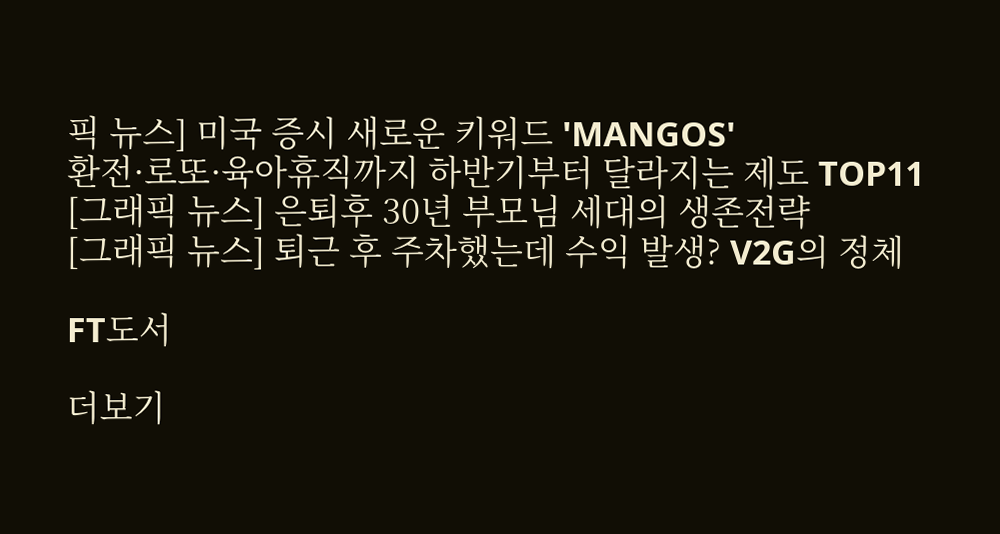픽 뉴스] 미국 증시 새로운 키워드 'MANGOS'
환전·로또·육아휴직까지 하반기부터 달라지는 제도 TOP11
[그래픽 뉴스] 은퇴후 30년 부모님 세대의 생존전략
[그래픽 뉴스] 퇴근 후 주차했는데 수익 발생? V2G의 정체

FT도서

더보기